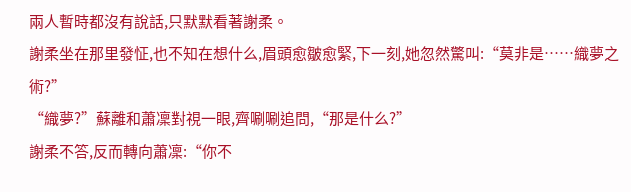兩人暫時都沒有說話,只默默看著謝柔。
謝柔坐在那里發怔,也不知在想什么,眉頭愈皺愈緊,下一刻,她忽然驚叫:“莫非是……織夢之術?”
“織夢?”蘇離和蕭凜對視一眼,齊唰唰追問,“那是什么?”
謝柔不答,反而轉向蕭凜:“你不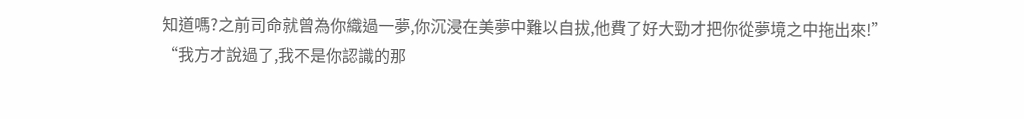知道嗎?之前司命就曾為你織過一夢,你沉浸在美夢中難以自拔,他費了好大勁才把你從夢境之中拖出來!”
“我方才說過了,我不是你認識的那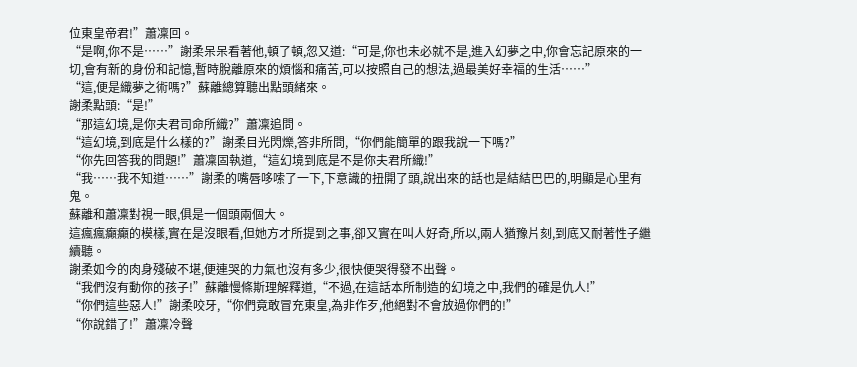位東皇帝君!”蕭凜回。
“是啊,你不是……”謝柔呆呆看著他,頓了頓,忽又道:“可是,你也未必就不是,進入幻夢之中,你會忘記原來的一切,會有新的身份和記憶,暫時脫離原來的煩惱和痛苦,可以按照自己的想法,過最美好幸福的生活……”
“這,便是織夢之術嗎?”蘇離總算聽出點頭緒來。
謝柔點頭:“是!”
“那這幻境,是你夫君司命所織?”蕭凜追問。
“這幻境,到底是什么樣的?”謝柔目光閃爍,答非所問,“你們能簡單的跟我說一下嗎?”
“你先回答我的問題!”蕭凜固執道,“這幻境到底是不是你夫君所織!”
“我……我不知道……”謝柔的嘴唇哆嗦了一下,下意識的扭開了頭,說出來的話也是結結巴巴的,明顯是心里有鬼。
蘇離和蕭凜對視一眼,俱是一個頭兩個大。
這瘋瘋癲癲的模樣,實在是沒眼看,但她方才所提到之事,卻又實在叫人好奇,所以,兩人猶豫片刻,到底又耐著性子繼續聽。
謝柔如今的肉身殘破不堪,便連哭的力氣也沒有多少,很快便哭得發不出聲。
“我們沒有動你的孩子!”蘇離慢條斯理解釋道,“不過,在這話本所制造的幻境之中,我們的確是仇人!”
“你們這些惡人!”謝柔咬牙,“你們竟敢冒充東皇,為非作歹,他絕對不會放過你們的!”
“你說錯了!”蕭凜冷聲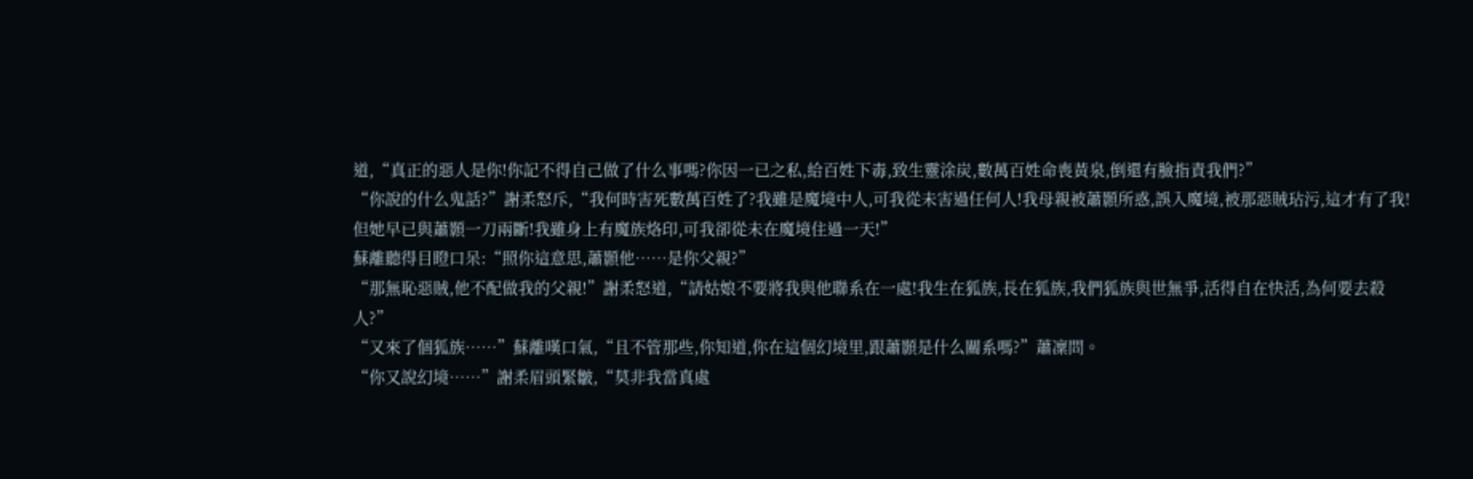道,“真正的惡人是你!你記不得自己做了什么事嗎?你因一已之私,給百姓下毒,致生靈涂炭,數萬百姓命喪黃泉,倒還有臉指責我們?”
“你說的什么鬼話?”謝柔怒斥,“我何時害死數萬百姓了?我雖是魔境中人,可我從未害過任何人!我母親被蕭顥所惑,誤入魔境,被那惡賊玷污,這才有了我!但她早已與蕭顥一刀兩斷!我雖身上有魔族烙印,可我卻從未在魔境住過一天!”
蘇離聽得目瞪口呆:“照你這意思,蕭顥他……是你父親?”
“那無恥惡賊,他不配做我的父親!”謝柔怒道,“請姑娘不要將我與他聯系在一處!我生在狐族,長在狐族,我們狐族與世無爭,活得自在快活,為何要去殺人?”
“又來了個狐族……”蘇離嘆口氣,“且不管那些,你知道,你在這個幻境里,跟蕭顥是什么關系嗎?”蕭凜問。
“你又說幻境……”謝柔眉頭緊皺,“莫非我當真處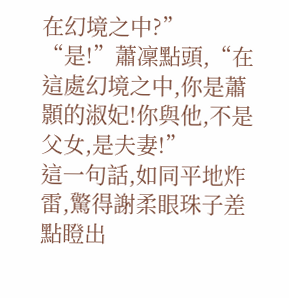在幻境之中?”
“是!”蕭凜點頭,“在這處幻境之中,你是蕭顥的淑妃!你與他,不是父女,是夫妻!”
這一句話,如同平地炸雷,驚得謝柔眼珠子差點瞪出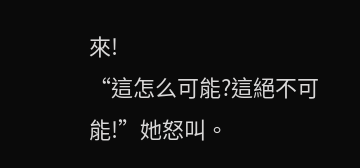來!
“這怎么可能?這絕不可能!”她怒叫。